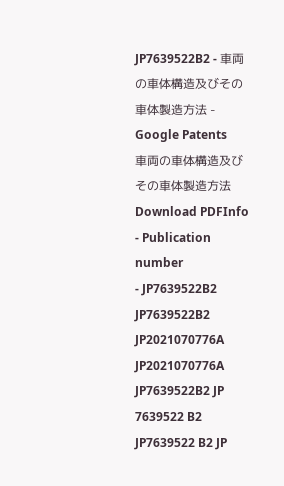JP7639522B2 - 車両の車体構造及びその車体製造方法 - Google Patents
車両の車体構造及びその車体製造方法 Download PDFInfo
- Publication number
- JP7639522B2 JP7639522B2 JP2021070776A JP2021070776A JP7639522B2 JP 7639522 B2 JP7639522 B2 JP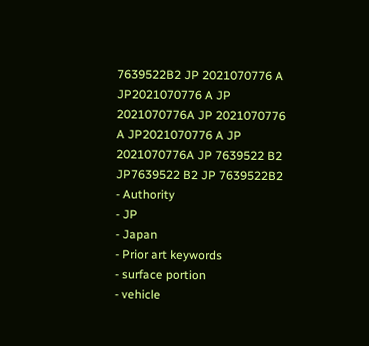7639522B2 JP 2021070776 A JP2021070776 A JP 2021070776A JP 2021070776 A JP2021070776 A JP 2021070776A JP 7639522 B2 JP7639522 B2 JP 7639522B2
- Authority
- JP
- Japan
- Prior art keywords
- surface portion
- vehicle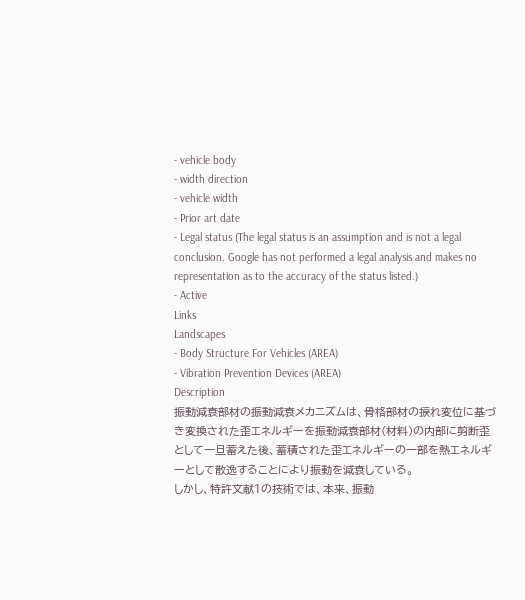- vehicle body
- width direction
- vehicle width
- Prior art date
- Legal status (The legal status is an assumption and is not a legal conclusion. Google has not performed a legal analysis and makes no representation as to the accuracy of the status listed.)
- Active
Links
Landscapes
- Body Structure For Vehicles (AREA)
- Vibration Prevention Devices (AREA)
Description
振動減衰部材の振動減衰メカニズムは、骨格部材の捩れ変位に基づき変換された歪エネルギーを振動減衰部材(材料)の内部に剪断歪として一旦蓄えた後、蓄積された歪エネルギーの一部を熱エネルギーとして散逸することにより振動を減衰している。
しかし、特許文献1の技術では、本来、振動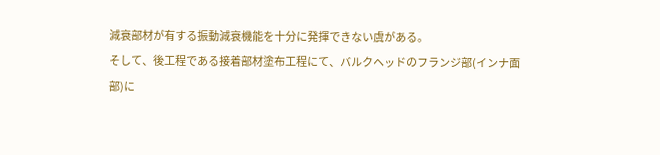減衰部材が有する振動減衰機能を十分に発揮できない虞がある。
そして、後工程である接着部材塗布工程にて、バルクヘッドのフランジ部(インナ面部)に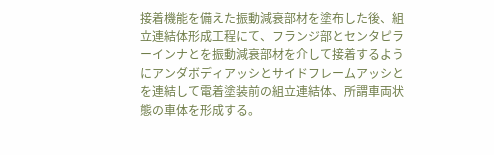接着機能を備えた振動減衰部材を塗布した後、組立連結体形成工程にて、フランジ部とセンタピラーインナとを振動減衰部材を介して接着するようにアンダボディアッシとサイドフレームアッシとを連結して電着塗装前の組立連結体、所謂車両状態の車体を形成する。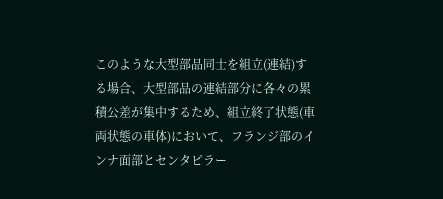このような大型部品同士を組立(連結)する場合、大型部品の連結部分に各々の累積公差が集中するため、組立終了状態(車両状態の車体)において、フランジ部のインナ面部とセンタピラー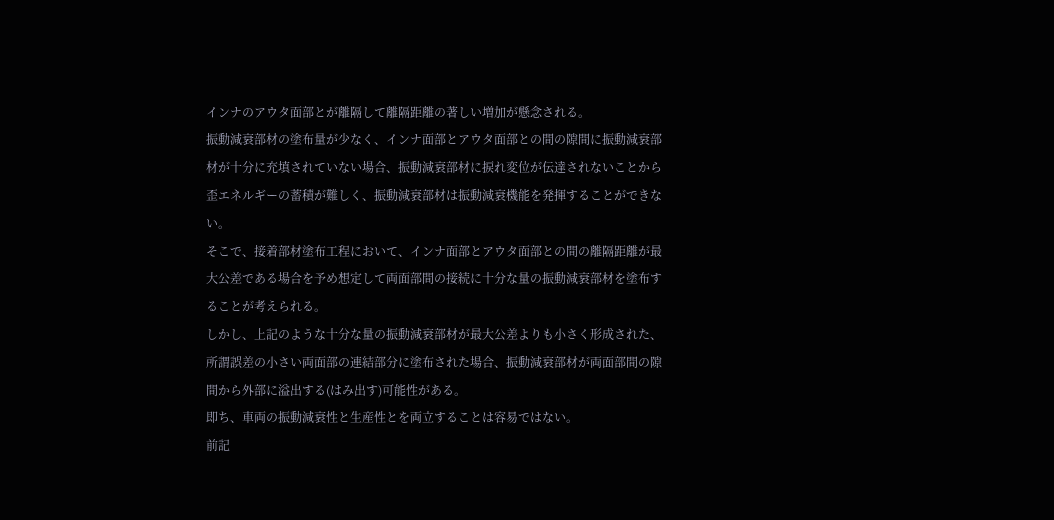インナのアウタ面部とが離隔して離隔距離の著しい増加が懸念される。
振動減衰部材の塗布量が少なく、インナ面部とアウタ面部との間の隙間に振動減衰部材が十分に充填されていない場合、振動減衰部材に捩れ変位が伝達されないことから歪エネルギーの蓄積が難しく、振動減衰部材は振動減衰機能を発揮することができない。
そこで、接着部材塗布工程において、インナ面部とアウタ面部との間の離隔距離が最大公差である場合を予め想定して両面部間の接続に十分な量の振動減衰部材を塗布することが考えられる。
しかし、上記のような十分な量の振動減衰部材が最大公差よりも小さく形成された、所謂誤差の小さい両面部の連結部分に塗布された場合、振動減衰部材が両面部間の隙間から外部に溢出する(はみ出す)可能性がある。
即ち、車両の振動減衰性と生産性とを両立することは容易ではない。
前記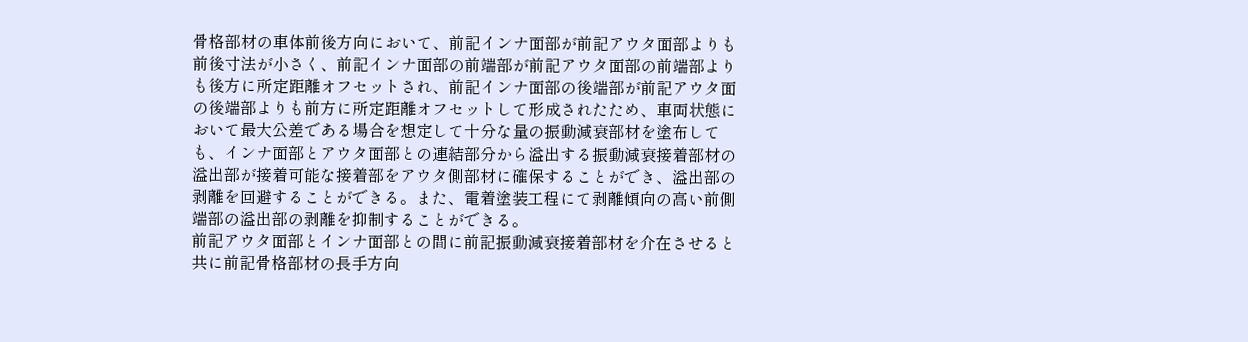骨格部材の車体前後方向において、前記インナ面部が前記アウタ面部よりも前後寸法が小さく、前記インナ面部の前端部が前記アウタ面部の前端部よりも後方に所定距離オフセットされ、前記インナ面部の後端部が前記アウタ面の後端部よりも前方に所定距離オフセットして形成されたため、車両状態において最大公差である場合を想定して十分な量の振動減衰部材を塗布しても、インナ面部とアウタ面部との連結部分から溢出する振動減衰接着部材の溢出部が接着可能な接着部をアウタ側部材に確保することができ、溢出部の剥離を回避することができる。また、電着塗装工程にて剥離傾向の高い前側端部の溢出部の剥離を抑制することができる。
前記アウタ面部とインナ面部との間に前記振動減衰接着部材を介在させると共に前記骨格部材の長手方向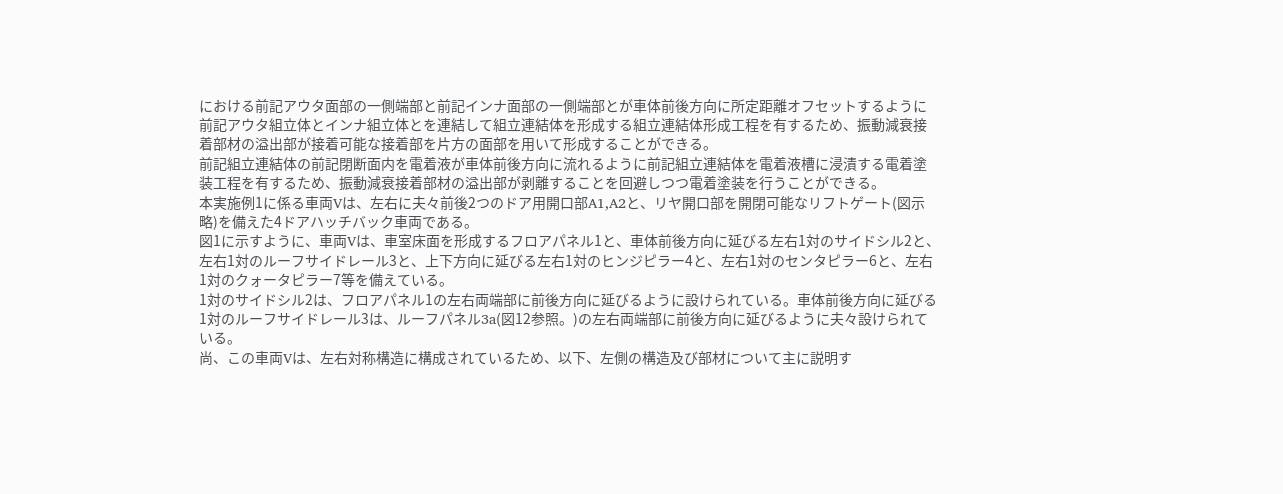における前記アウタ面部の一側端部と前記インナ面部の一側端部とが車体前後方向に所定距離オフセットするように前記アウタ組立体とインナ組立体とを連結して組立連結体を形成する組立連結体形成工程を有するため、振動減衰接着部材の溢出部が接着可能な接着部を片方の面部を用いて形成することができる。
前記組立連結体の前記閉断面内を電着液が車体前後方向に流れるように前記組立連結体を電着液槽に浸漬する電着塗装工程を有するため、振動減衰接着部材の溢出部が剥離することを回避しつつ電着塗装を行うことができる。
本実施例1に係る車両Vは、左右に夫々前後2つのドア用開口部A1,A2と、リヤ開口部を開閉可能なリフトゲート(図示略)を備えた4ドアハッチバック車両である。
図1に示すように、車両Vは、車室床面を形成するフロアパネル1と、車体前後方向に延びる左右1対のサイドシル2と、左右1対のルーフサイドレール3と、上下方向に延びる左右1対のヒンジピラー4と、左右1対のセンタピラー6と、左右1対のクォータピラー7等を備えている。
1対のサイドシル2は、フロアパネル1の左右両端部に前後方向に延びるように設けられている。車体前後方向に延びる1対のルーフサイドレール3は、ルーフパネル3a(図12参照。)の左右両端部に前後方向に延びるように夫々設けられている。
尚、この車両Vは、左右対称構造に構成されているため、以下、左側の構造及び部材について主に説明す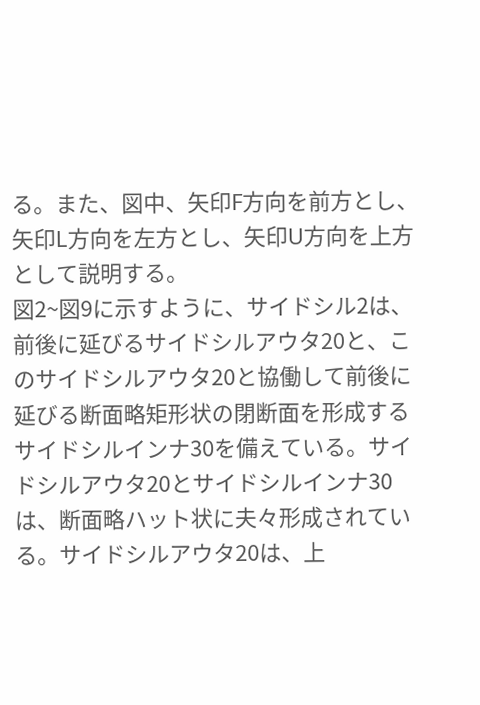る。また、図中、矢印F方向を前方とし、矢印L方向を左方とし、矢印U方向を上方として説明する。
図2~図9に示すように、サイドシル2は、前後に延びるサイドシルアウタ20と、このサイドシルアウタ20と協働して前後に延びる断面略矩形状の閉断面を形成するサイドシルインナ30を備えている。サイドシルアウタ20とサイドシルインナ30は、断面略ハット状に夫々形成されている。サイドシルアウタ20は、上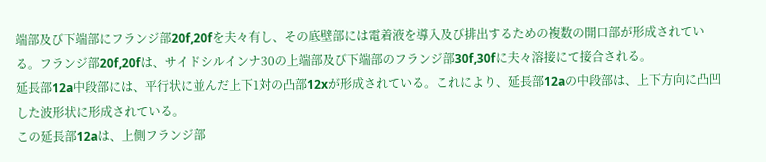端部及び下端部にフランジ部20f,20fを夫々有し、その底壁部には電着液を導入及び排出するための複数の開口部が形成されている。フランジ部20f,20fは、サイドシルインナ30の上端部及び下端部のフランジ部30f,30fに夫々溶接にて接合される。
延長部12a中段部には、平行状に並んだ上下1対の凸部12xが形成されている。これにより、延長部12aの中段部は、上下方向に凸凹した波形状に形成されている。
この延長部12aは、上側フランジ部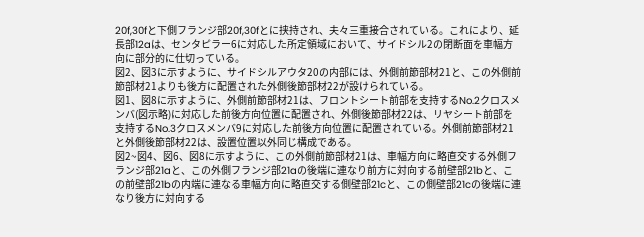20f,30fと下側フランジ部20f,30fとに挟持され、夫々三重接合されている。これにより、延長部12aは、センタピラー6に対応した所定領域において、サイドシル2の閉断面を車幅方向に部分的に仕切っている。
図2、図3に示すように、サイドシルアウタ20の内部には、外側前節部材21と、この外側前節部材21よりも後方に配置された外側後節部材22が設けられている。
図1、図8に示すように、外側前節部材21は、フロントシート前部を支持するNo.2クロスメンバ(図示略)に対応した前後方向位置に配置され、外側後節部材22は、リヤシート前部を支持するNo.3クロスメンバ9に対応した前後方向位置に配置されている。外側前節部材21と外側後節部材22は、設置位置以外同じ構成である。
図2~図4、図6、図8に示すように、この外側前節部材21は、車幅方向に略直交する外側フランジ部21aと、この外側フランジ部21aの後端に連なり前方に対向する前壁部21bと、この前壁部21bの内端に連なる車幅方向に略直交する側壁部21cと、この側壁部21cの後端に連なり後方に対向する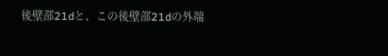後壁部21dと、この後壁部21dの外端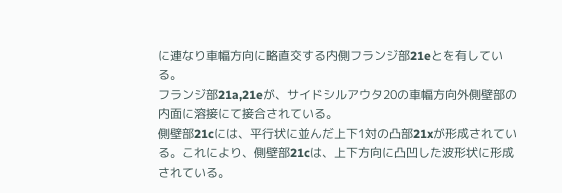に連なり車幅方向に略直交する内側フランジ部21eとを有している。
フランジ部21a,21eが、サイドシルアウタ20の車幅方向外側壁部の内面に溶接にて接合されている。
側壁部21cには、平行状に並んだ上下1対の凸部21xが形成されている。これにより、側壁部21cは、上下方向に凸凹した波形状に形成されている。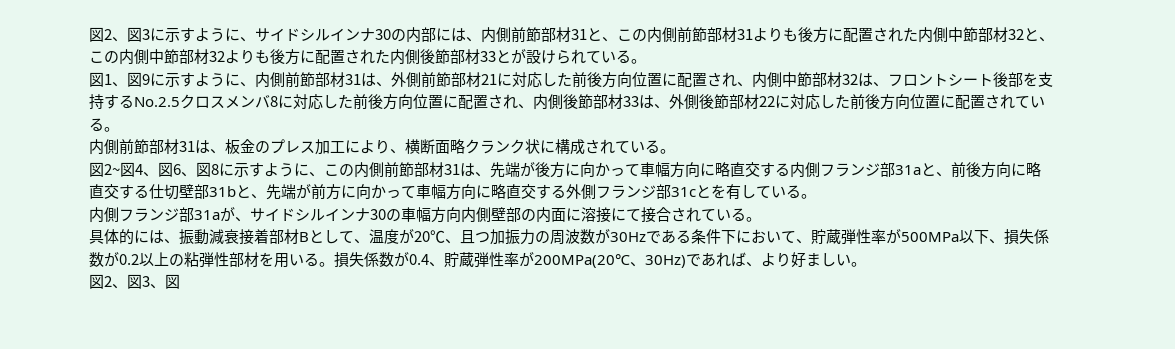図2、図3に示すように、サイドシルインナ30の内部には、内側前節部材31と、この内側前節部材31よりも後方に配置された内側中節部材32と、この内側中節部材32よりも後方に配置された内側後節部材33とが設けられている。
図1、図9に示すように、内側前節部材31は、外側前節部材21に対応した前後方向位置に配置され、内側中節部材32は、フロントシート後部を支持するNo.2.5クロスメンバ8に対応した前後方向位置に配置され、内側後節部材33は、外側後節部材22に対応した前後方向位置に配置されている。
内側前節部材31は、板金のプレス加工により、横断面略クランク状に構成されている。
図2~図4、図6、図8に示すように、この内側前節部材31は、先端が後方に向かって車幅方向に略直交する内側フランジ部31aと、前後方向に略直交する仕切壁部31bと、先端が前方に向かって車幅方向に略直交する外側フランジ部31cとを有している。
内側フランジ部31aが、サイドシルインナ30の車幅方向内側壁部の内面に溶接にて接合されている。
具体的には、振動減衰接着部材Bとして、温度が20℃、且つ加振力の周波数が30Hzである条件下において、貯蔵弾性率が500MPa以下、損失係数が0.2以上の粘弾性部材を用いる。損失係数が0.4、貯蔵弾性率が200MPa(20℃、30Hz)であれば、より好ましい。
図2、図3、図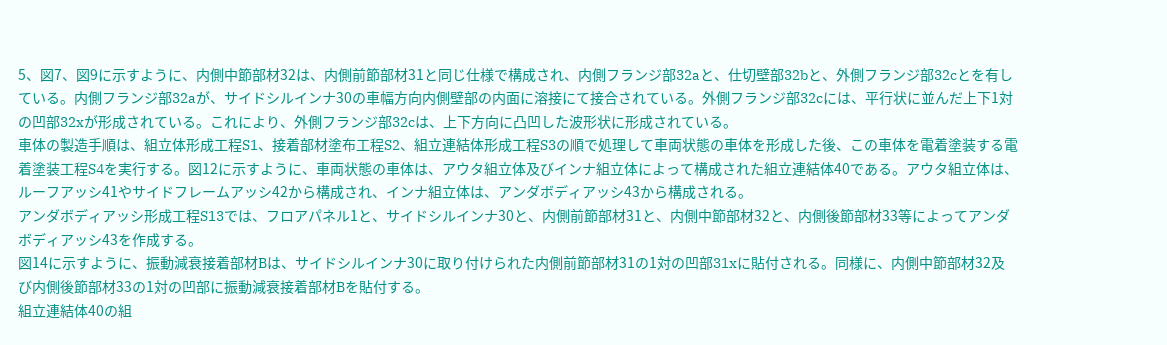5、図7、図9に示すように、内側中節部材32は、内側前節部材31と同じ仕様で構成され、内側フランジ部32aと、仕切壁部32bと、外側フランジ部32cとを有している。内側フランジ部32aが、サイドシルインナ30の車幅方向内側壁部の内面に溶接にて接合されている。外側フランジ部32cには、平行状に並んだ上下1対の凹部32xが形成されている。これにより、外側フランジ部32cは、上下方向に凸凹した波形状に形成されている。
車体の製造手順は、組立体形成工程S1、接着部材塗布工程S2、組立連結体形成工程S3の順で処理して車両状態の車体を形成した後、この車体を電着塗装する電着塗装工程S4を実行する。図12に示すように、車両状態の車体は、アウタ組立体及びインナ組立体によって構成された組立連結体40である。アウタ組立体は、ルーフアッシ41やサイドフレームアッシ42から構成され、インナ組立体は、アンダボディアッシ43から構成される。
アンダボディアッシ形成工程S13では、フロアパネル1と、サイドシルインナ30と、内側前節部材31と、内側中節部材32と、内側後節部材33等によってアンダボディアッシ43を作成する。
図14に示すように、振動減衰接着部材Bは、サイドシルインナ30に取り付けられた内側前節部材31の1対の凹部31xに貼付される。同様に、内側中節部材32及び内側後節部材33の1対の凹部に振動減衰接着部材Bを貼付する。
組立連結体40の組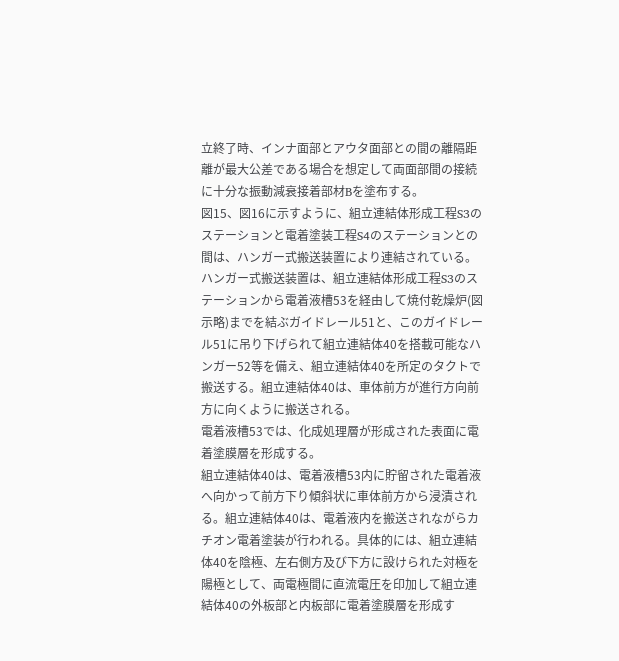立終了時、インナ面部とアウタ面部との間の離隔距離が最大公差である場合を想定して両面部間の接続に十分な振動減衰接着部材Bを塗布する。
図15、図16に示すように、組立連結体形成工程S3のステーションと電着塗装工程S4のステーションとの間は、ハンガー式搬送装置により連結されている。
ハンガー式搬送装置は、組立連結体形成工程S3のステーションから電着液槽53を経由して焼付乾燥炉(図示略)までを結ぶガイドレール51と、このガイドレール51に吊り下げられて組立連結体40を搭載可能なハンガー52等を備え、組立連結体40を所定のタクトで搬送する。組立連結体40は、車体前方が進行方向前方に向くように搬送される。
電着液槽53では、化成処理層が形成された表面に電着塗膜層を形成する。
組立連結体40は、電着液槽53内に貯留された電着液へ向かって前方下り傾斜状に車体前方から浸漬される。組立連結体40は、電着液内を搬送されながらカチオン電着塗装が行われる。具体的には、組立連結体40を陰極、左右側方及び下方に設けられた対極を陽極として、両電極間に直流電圧を印加して組立連結体40の外板部と内板部に電着塗膜層を形成す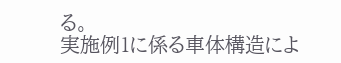る。
実施例1に係る車体構造によ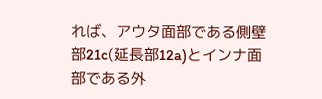れば、アウタ面部である側壁部21c(延長部12a)とインナ面部である外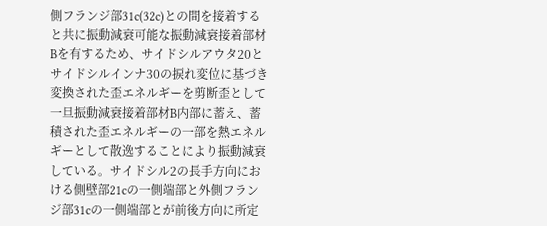側フランジ部31c(32c)との間を接着すると共に振動減衰可能な振動減衰接着部材Bを有するため、サイドシルアウタ20とサイドシルインナ30の捩れ変位に基づき変換された歪エネルギーを剪断歪として一旦振動減衰接着部材B内部に蓄え、蓄積された歪エネルギーの一部を熱エネルギーとして散逸することにより振動減衰している。サイドシル2の長手方向における側壁部21cの一側端部と外側フランジ部31cの一側端部とが前後方向に所定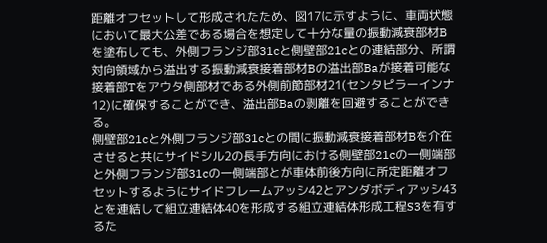距離オフセットして形成されたため、図17に示すように、車両状態において最大公差である場合を想定して十分な量の振動減衰部材Bを塗布しても、外側フランジ部31cと側壁部21cとの連結部分、所謂対向領域から溢出する振動減衰接着部材Bの溢出部Baが接着可能な接着部Tをアウタ側部材である外側前節部材21(センタピラーインナ12)に確保することができ、溢出部Baの剥離を回避することができる。
側壁部21cと外側フランジ部31cとの間に振動減衰接着部材Bを介在させると共にサイドシル2の長手方向における側壁部21cの一側端部と外側フランジ部31cの一側端部とが車体前後方向に所定距離オフセットするようにサイドフレームアッシ42とアンダボディアッシ43とを連結して組立連結体40を形成する組立連結体形成工程S3を有するた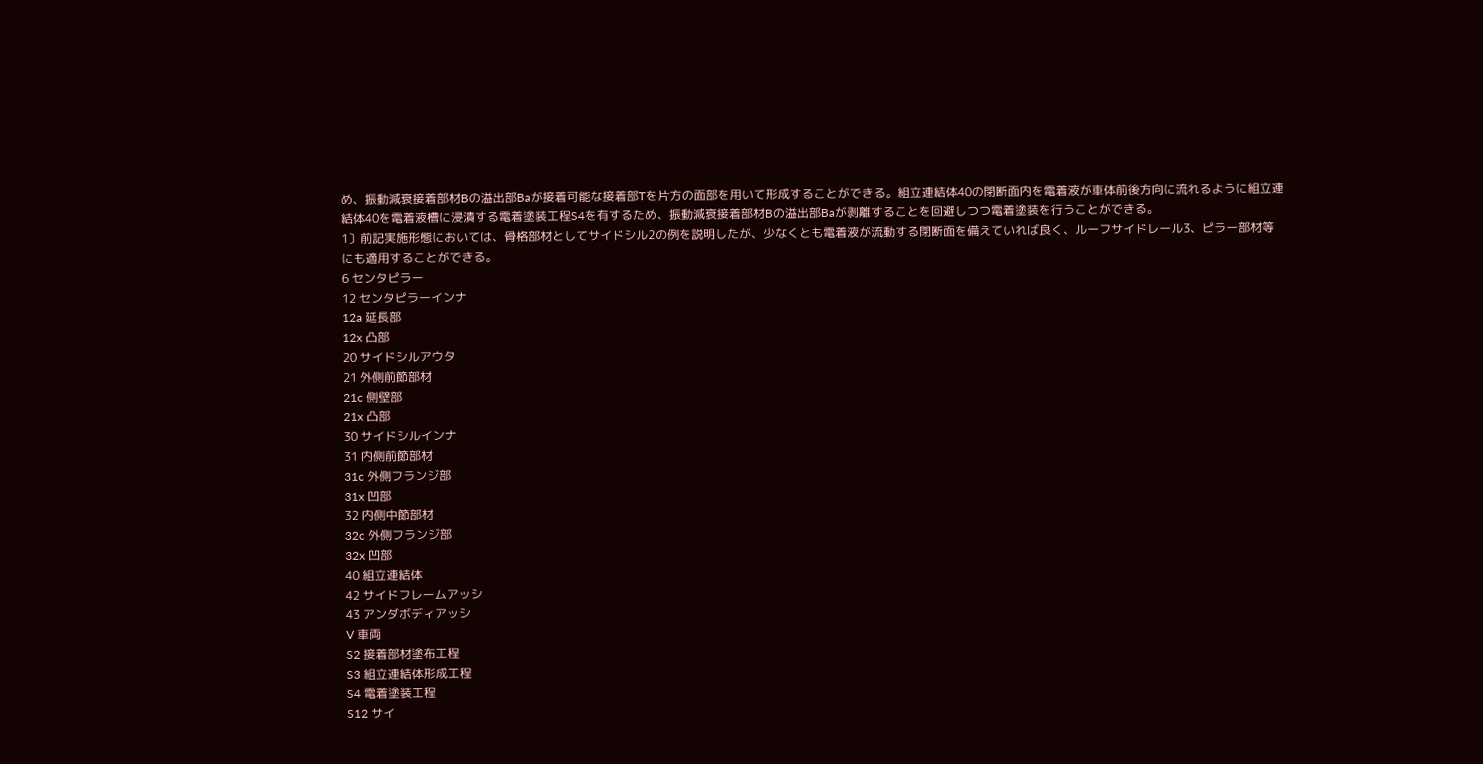め、振動減衰接着部材Bの溢出部Baが接着可能な接着部Tを片方の面部を用いて形成することができる。組立連結体40の閉断面内を電着液が車体前後方向に流れるように組立連結体40を電着液槽に浸漬する電着塗装工程S4を有するため、振動減衰接着部材Bの溢出部Baが剥離することを回避しつつ電着塗装を行うことができる。
1〕前記実施形態においては、骨格部材としてサイドシル2の例を説明したが、少なくとも電着液が流動する閉断面を備えていれば良く、ルーフサイドレール3、ピラー部材等にも適用することができる。
6 センタピラー
12 センタピラーインナ
12a 延長部
12x 凸部
20 サイドシルアウタ
21 外側前節部材
21c 側壁部
21x 凸部
30 サイドシルインナ
31 内側前節部材
31c 外側フランジ部
31x 凹部
32 内側中節部材
32c 外側フランジ部
32x 凹部
40 組立連結体
42 サイドフレームアッシ
43 アンダボディアッシ
V 車両
S2 接着部材塗布工程
S3 組立連結体形成工程
S4 電着塗装工程
S12 サイ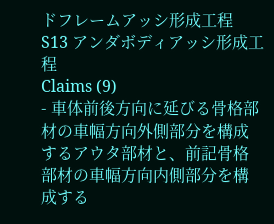ドフレームアッシ形成工程
S13 アンダボディアッシ形成工程
Claims (9)
- 車体前後方向に延びる骨格部材の車幅方向外側部分を構成するアウタ部材と、前記骨格部材の車幅方向内側部分を構成する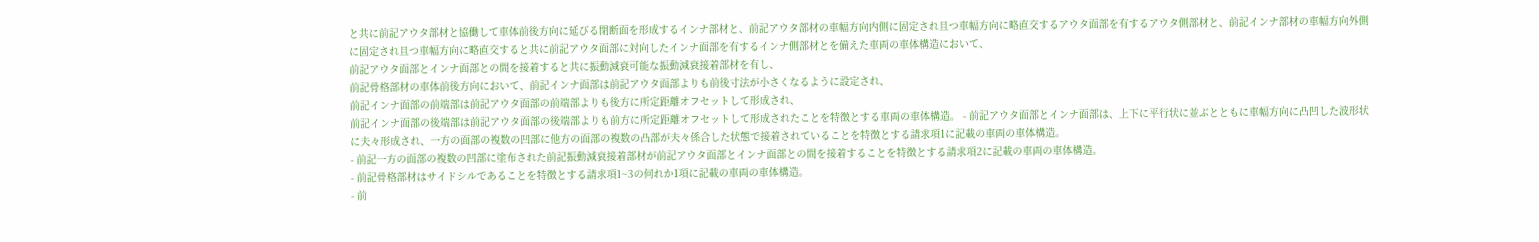と共に前記アウタ部材と協働して車体前後方向に延びる閉断面を形成するインナ部材と、前記アウタ部材の車幅方向内側に固定され且つ車幅方向に略直交するアウタ面部を有するアウタ側部材と、前記インナ部材の車幅方向外側に固定され且つ車幅方向に略直交すると共に前記アウタ面部に対向したインナ面部を有するインナ側部材とを備えた車両の車体構造において、
前記アウタ面部とインナ面部との間を接着すると共に振動減衰可能な振動減衰接着部材を有し、
前記骨格部材の車体前後方向において、前記インナ面部は前記アウタ面部よりも前後寸法が小さくなるように設定され、
前記インナ面部の前端部は前記アウタ面部の前端部よりも後方に所定距離オフセットして形成され、
前記インナ面部の後端部は前記アウタ面部の後端部よりも前方に所定距離オフセットして形成されたことを特徴とする車両の車体構造。 - 前記アウタ面部とインナ面部は、上下に平行状に並ぶとともに車幅方向に凸凹した波形状に夫々形成され、一方の面部の複数の凹部に他方の面部の複数の凸部が夫々係合した状態で接着されていることを特徴とする請求項1に記載の車両の車体構造。
- 前記一方の面部の複数の凹部に塗布された前記振動減衰接着部材が前記アウタ面部とインナ面部との間を接着することを特徴とする請求項2に記載の車両の車体構造。
- 前記骨格部材はサイドシルであることを特徴とする請求項1~3の何れか1項に記載の車両の車体構造。
- 前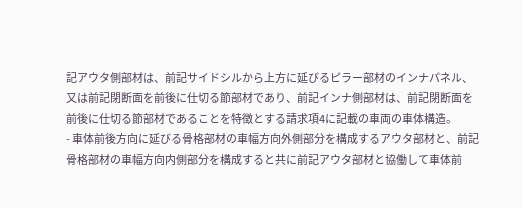記アウタ側部材は、前記サイドシルから上方に延びるピラー部材のインナパネル、又は前記閉断面を前後に仕切る節部材であり、前記インナ側部材は、前記閉断面を前後に仕切る節部材であることを特徴とする請求項4に記載の車両の車体構造。
- 車体前後方向に延びる骨格部材の車幅方向外側部分を構成するアウタ部材と、前記骨格部材の車幅方向内側部分を構成すると共に前記アウタ部材と協働して車体前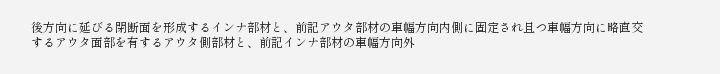後方向に延びる閉断面を形成するインナ部材と、前記アウタ部材の車幅方向内側に固定され且つ車幅方向に略直交するアウタ面部を有するアウタ側部材と、前記インナ部材の車幅方向外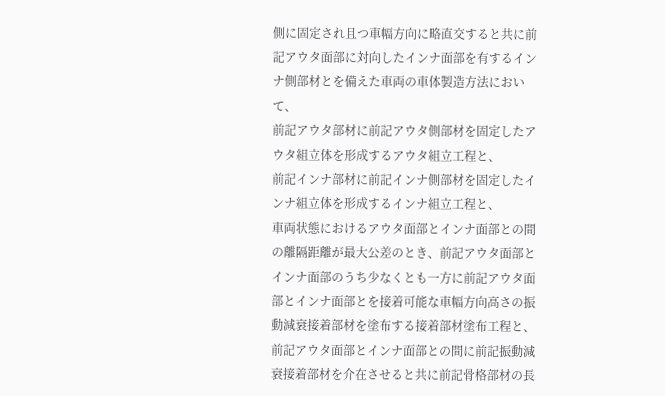側に固定され且つ車幅方向に略直交すると共に前記アウタ面部に対向したインナ面部を有するインナ側部材とを備えた車両の車体製造方法において、
前記アウタ部材に前記アウタ側部材を固定したアウタ組立体を形成するアウタ組立工程と、
前記インナ部材に前記インナ側部材を固定したインナ組立体を形成するインナ組立工程と、
車両状態におけるアウタ面部とインナ面部との間の離隔距離が最大公差のとき、前記アウタ面部とインナ面部のうち少なくとも一方に前記アウタ面部とインナ面部とを接着可能な車幅方向高さの振動減衰接着部材を塗布する接着部材塗布工程と、
前記アウタ面部とインナ面部との間に前記振動減衰接着部材を介在させると共に前記骨格部材の長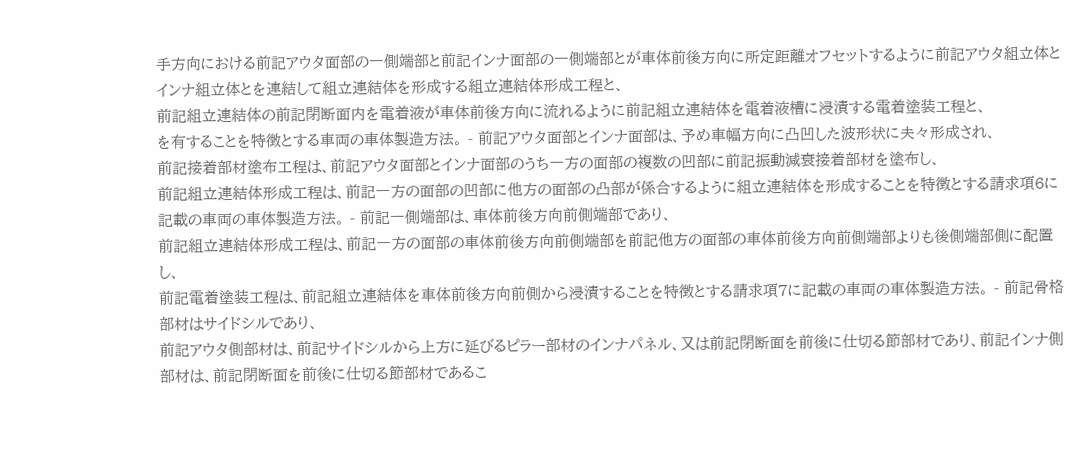手方向における前記アウタ面部の一側端部と前記インナ面部の一側端部とが車体前後方向に所定距離オフセットするように前記アウタ組立体とインナ組立体とを連結して組立連結体を形成する組立連結体形成工程と、
前記組立連結体の前記閉断面内を電着液が車体前後方向に流れるように前記組立連結体を電着液槽に浸漬する電着塗装工程と、
を有することを特徴とする車両の車体製造方法。 - 前記アウタ面部とインナ面部は、予め車幅方向に凸凹した波形状に夫々形成され、
前記接着部材塗布工程は、前記アウタ面部とインナ面部のうち一方の面部の複数の凹部に前記振動減衰接着部材を塗布し、
前記組立連結体形成工程は、前記一方の面部の凹部に他方の面部の凸部が係合するように組立連結体を形成することを特徴とする請求項6に記載の車両の車体製造方法。 - 前記一側端部は、車体前後方向前側端部であり、
前記組立連結体形成工程は、前記一方の面部の車体前後方向前側端部を前記他方の面部の車体前後方向前側端部よりも後側端部側に配置し、
前記電着塗装工程は、前記組立連結体を車体前後方向前側から浸漬することを特徴とする請求項7に記載の車両の車体製造方法。 - 前記骨格部材はサイドシルであり、
前記アウタ側部材は、前記サイドシルから上方に延びるピラー部材のインナパネル、又は前記閉断面を前後に仕切る節部材であり、前記インナ側部材は、前記閉断面を前後に仕切る節部材であるこ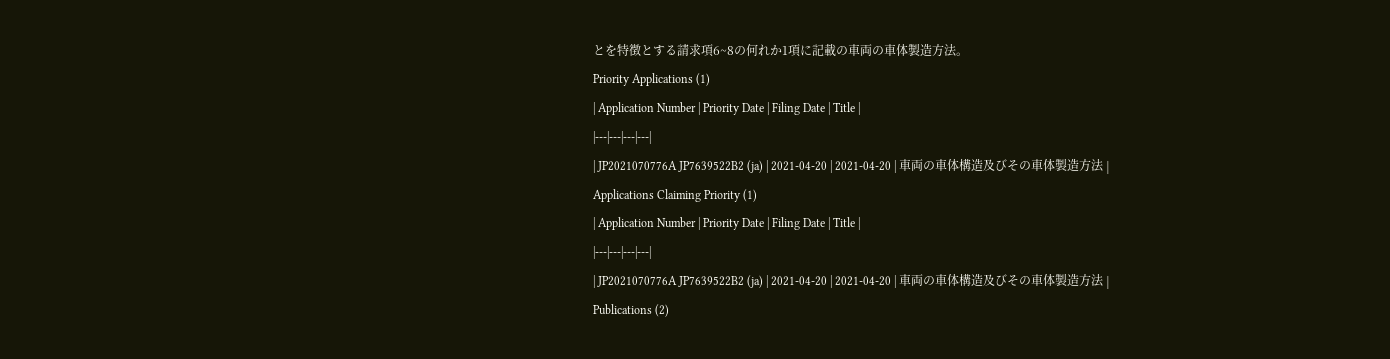とを特徴とする請求項6~8の何れか1項に記載の車両の車体製造方法。
Priority Applications (1)
| Application Number | Priority Date | Filing Date | Title |
|---|---|---|---|
| JP2021070776A JP7639522B2 (ja) | 2021-04-20 | 2021-04-20 | 車両の車体構造及びその車体製造方法 |
Applications Claiming Priority (1)
| Application Number | Priority Date | Filing Date | Title |
|---|---|---|---|
| JP2021070776A JP7639522B2 (ja) | 2021-04-20 | 2021-04-20 | 車両の車体構造及びその車体製造方法 |
Publications (2)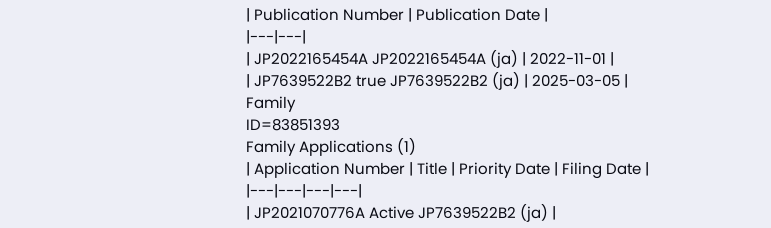| Publication Number | Publication Date |
|---|---|
| JP2022165454A JP2022165454A (ja) | 2022-11-01 |
| JP7639522B2 true JP7639522B2 (ja) | 2025-03-05 |
Family
ID=83851393
Family Applications (1)
| Application Number | Title | Priority Date | Filing Date |
|---|---|---|---|
| JP2021070776A Active JP7639522B2 (ja) |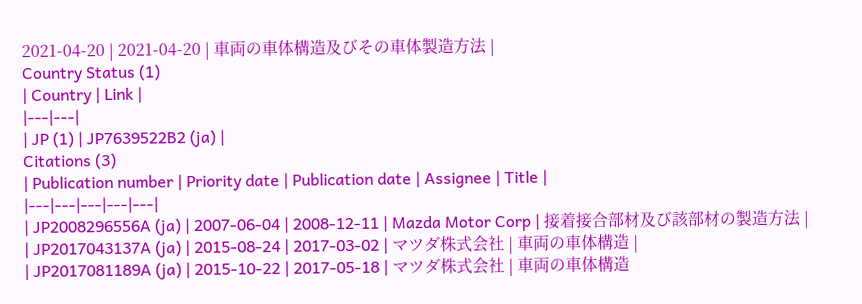2021-04-20 | 2021-04-20 | 車両の車体構造及びその車体製造方法 |
Country Status (1)
| Country | Link |
|---|---|
| JP (1) | JP7639522B2 (ja) |
Citations (3)
| Publication number | Priority date | Publication date | Assignee | Title |
|---|---|---|---|---|
| JP2008296556A (ja) | 2007-06-04 | 2008-12-11 | Mazda Motor Corp | 接着接合部材及び該部材の製造方法 |
| JP2017043137A (ja) | 2015-08-24 | 2017-03-02 | マツダ株式会社 | 車両の車体構造 |
| JP2017081189A (ja) | 2015-10-22 | 2017-05-18 | マツダ株式会社 | 車両の車体構造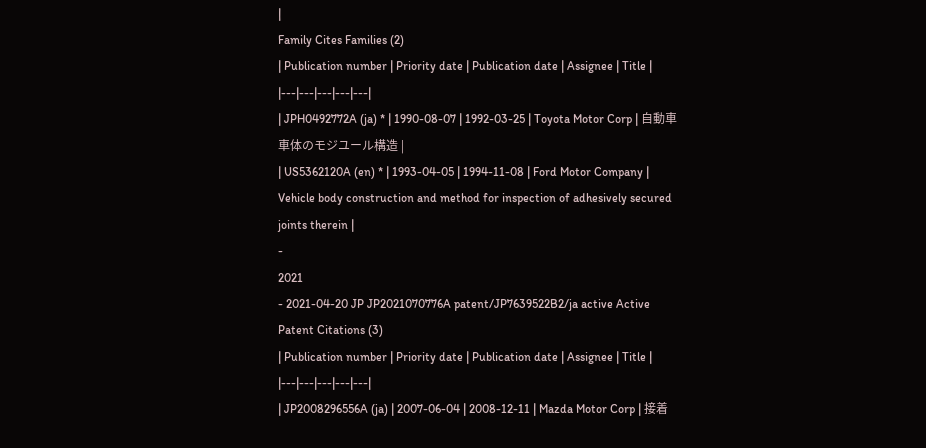|
Family Cites Families (2)
| Publication number | Priority date | Publication date | Assignee | Title |
|---|---|---|---|---|
| JPH0492772A (ja) * | 1990-08-07 | 1992-03-25 | Toyota Motor Corp | 自動車車体のモジユール構造 |
| US5362120A (en) * | 1993-04-05 | 1994-11-08 | Ford Motor Company | Vehicle body construction and method for inspection of adhesively secured joints therein |
-
2021
- 2021-04-20 JP JP2021070776A patent/JP7639522B2/ja active Active
Patent Citations (3)
| Publication number | Priority date | Publication date | Assignee | Title |
|---|---|---|---|---|
| JP2008296556A (ja) | 2007-06-04 | 2008-12-11 | Mazda Motor Corp | 接着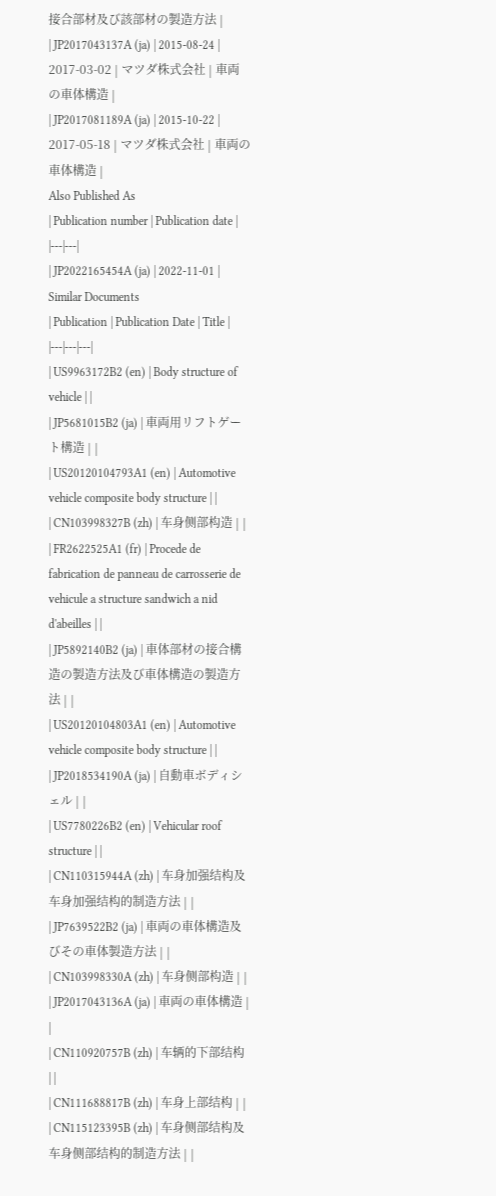接合部材及び該部材の製造方法 |
| JP2017043137A (ja) | 2015-08-24 | 2017-03-02 | マツダ株式会社 | 車両の車体構造 |
| JP2017081189A (ja) | 2015-10-22 | 2017-05-18 | マツダ株式会社 | 車両の車体構造 |
Also Published As
| Publication number | Publication date |
|---|---|
| JP2022165454A (ja) | 2022-11-01 |
Similar Documents
| Publication | Publication Date | Title |
|---|---|---|
| US9963172B2 (en) | Body structure of vehicle | |
| JP5681015B2 (ja) | 車両用リフトゲート構造 | |
| US20120104793A1 (en) | Automotive vehicle composite body structure | |
| CN103998327B (zh) | 车身侧部构造 | |
| FR2622525A1 (fr) | Procede de fabrication de panneau de carrosserie de vehicule a structure sandwich a nid d'abeilles | |
| JP5892140B2 (ja) | 車体部材の接合構造の製造方法及び車体構造の製造方法 | |
| US20120104803A1 (en) | Automotive vehicle composite body structure | |
| JP2018534190A (ja) | 自動車ボディシェル | |
| US7780226B2 (en) | Vehicular roof structure | |
| CN110315944A (zh) | 车身加强结构及车身加强结构的制造方法 | |
| JP7639522B2 (ja) | 車両の車体構造及びその車体製造方法 | |
| CN103998330A (zh) | 车身侧部构造 | |
| JP2017043136A (ja) | 車両の車体構造 | |
| CN110920757B (zh) | 车辆的下部结构 | |
| CN111688817B (zh) | 车身上部结构 | |
| CN115123395B (zh) | 车身侧部结构及车身侧部结构的制造方法 | |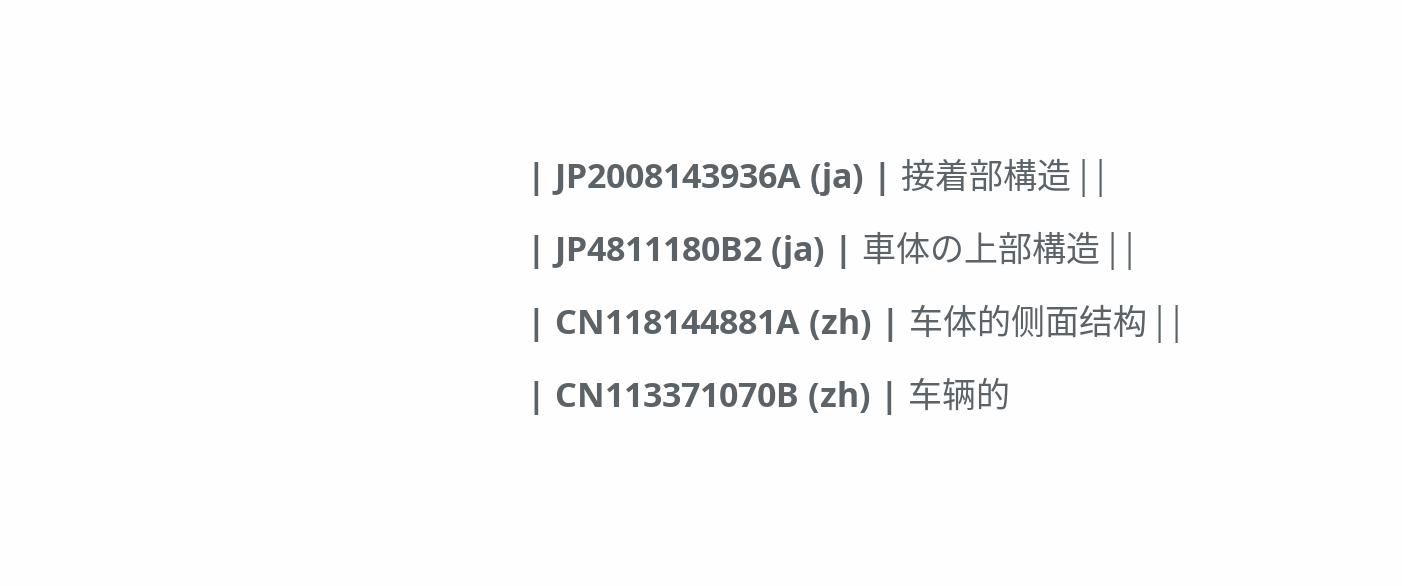| JP2008143936A (ja) | 接着部構造 | |
| JP4811180B2 (ja) | 車体の上部構造 | |
| CN118144881A (zh) | 车体的侧面结构 | |
| CN113371070B (zh) | 车辆的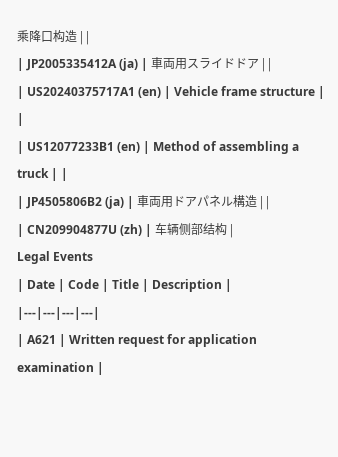乘降口构造 | |
| JP2005335412A (ja) | 車両用スライドドア | |
| US20240375717A1 (en) | Vehicle frame structure | |
| US12077233B1 (en) | Method of assembling a truck | |
| JP4505806B2 (ja) | 車両用ドアパネル構造 | |
| CN209904877U (zh) | 车辆侧部结构 |
Legal Events
| Date | Code | Title | Description |
|---|---|---|---|
| A621 | Written request for application examination |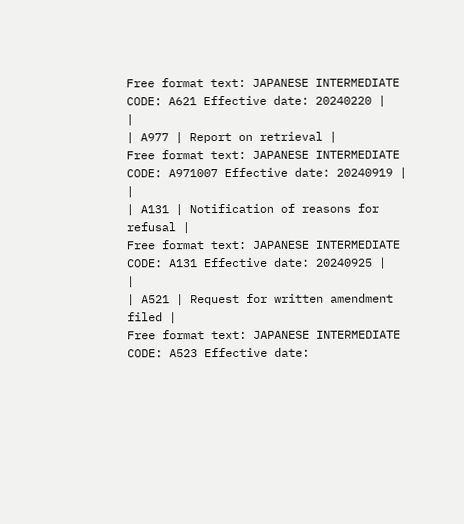Free format text: JAPANESE INTERMEDIATE CODE: A621 Effective date: 20240220 |
|
| A977 | Report on retrieval |
Free format text: JAPANESE INTERMEDIATE CODE: A971007 Effective date: 20240919 |
|
| A131 | Notification of reasons for refusal |
Free format text: JAPANESE INTERMEDIATE CODE: A131 Effective date: 20240925 |
|
| A521 | Request for written amendment filed |
Free format text: JAPANESE INTERMEDIATE CODE: A523 Effective date: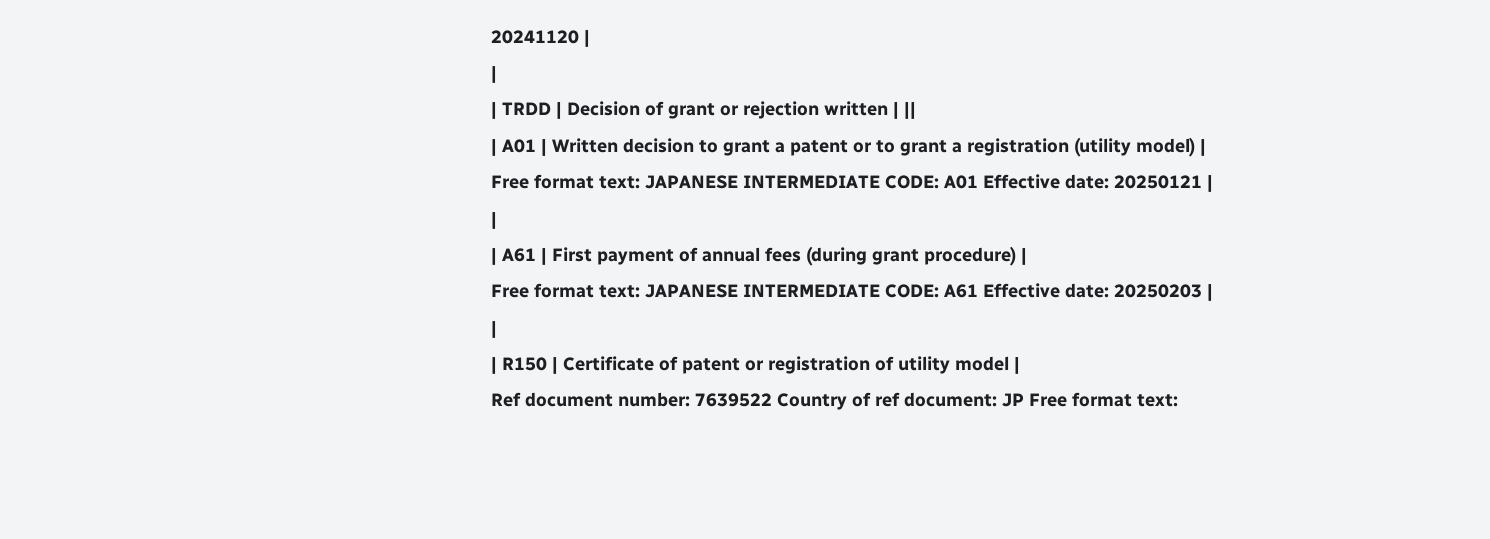20241120 |
|
| TRDD | Decision of grant or rejection written | ||
| A01 | Written decision to grant a patent or to grant a registration (utility model) |
Free format text: JAPANESE INTERMEDIATE CODE: A01 Effective date: 20250121 |
|
| A61 | First payment of annual fees (during grant procedure) |
Free format text: JAPANESE INTERMEDIATE CODE: A61 Effective date: 20250203 |
|
| R150 | Certificate of patent or registration of utility model |
Ref document number: 7639522 Country of ref document: JP Free format text: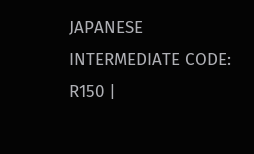JAPANESE INTERMEDIATE CODE: R150 |